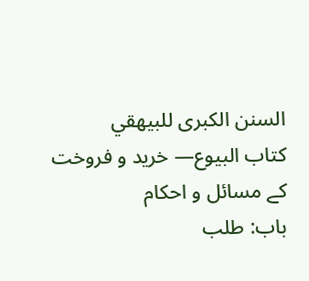السنن الكبرى للبيهقي
كتاب البيوع— خرید و فروخت کے مسائل و احکام
باب: طلب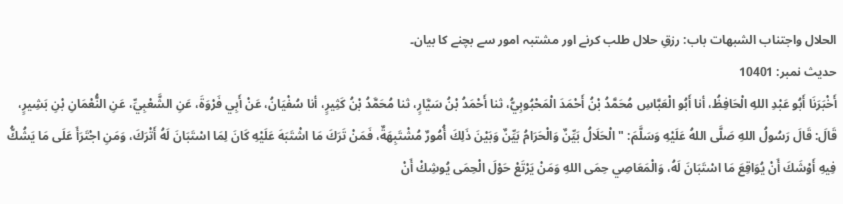الحلال واجتناب الشبهات باب: رزقِ حلال طلب کرنے اور مشتبہ امور سے بچنے کا بیان۔
حدیث نمبر: 10401
أَخْبَرَنَا أَبُو عَبْدِ اللهِ الْحَافِظُ، أنا أَبُو الْعَبَّاسِ مُحَمَّدُ بْنُ أَحْمَدَ الْمَحْبُوبِيُّ، ثنا أَحْمَدُ بْنُ سَيَّارٍ، ثنا مُحَمَّدُ بْنُ كَثِيرٍ، أنا سُفْيَانُ، عَنْ أَبِي فَرْوَةَ، عَنِ الشَّعْبِيِّ، عَنِ النُّعْمَانِ بْنِ بَشِيرٍ، قَالَ: قَالَ رَسُولُ اللهِ صَلَّى اللهُ عَلَيْهِ وَسَلَّمَ: " الْحَلَالُ بَيِّنٌ وَالْحَرَامُ بَيِّنٌ وَبَيْنَ ذَلِكَ أُمُورٌ مُشْتَبِهَةٌ، فَمَنْ تَرَكَ مَا اشْتَبَهَ عَلَيْهِ كَانَ لِمَا اسْتَبَانَ لَهُ أَتْرَكَ، وَمَنِ اجْتَرَأَ عَلَى مَا يَشُكُّ فِيهِ أَوْشَكَ أَنْ يُوَاقِعَ مَا اسْتَبَانَ لَهُ، وَالْمَعَاصِي حِمَى اللهِ وَمَنْ يَرْتَعْ حَوْلَ الْحِمَى يُوشِكْ أَنْ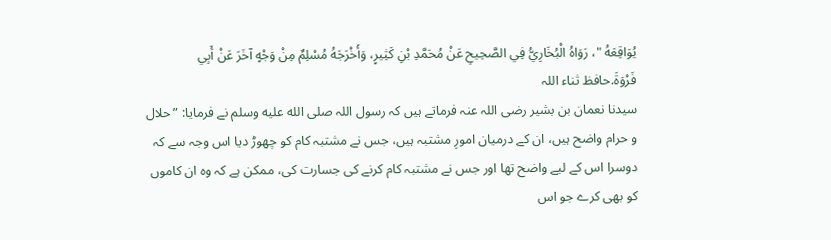يُوَاقِعَهُ "، رَوَاهُ الْبُخَارِيُّ فِي الصَّحِيحِ عَنْ مُحَمَّدِ بْنِ كَثِيرٍ، وَأَخْرَجَهُ مُسْلِمٌ مِنْ وَجْهٍ آخَرَ عَنْ أَبِي فَرْوَةَ.حافظ ثناء اللہ
سیدنا نعمان بن بشیر رضی اللہ عنہ فرماتے ہیں کہ رسول اللہ صلى الله عليه وسلم نے فرمایا: ”حلال و حرام واضح ہیں، ان کے درمیان امورِ مشتبہ ہیں، جس نے مشتبہ کام کو چھوڑ دیا اس وجہ سے کہ دوسرا اس کے لیے واضح تھا اور جس نے مشتبہ کام کرنے کی جسارت کی، ممکن ہے کہ وہ ان کاموں کو بھی کرے جو اس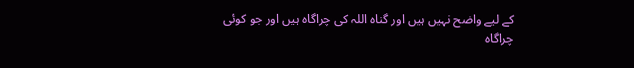کے لیے واضح نہیں ہیں اور گناہ اللہ کی چراگاہ ہیں اور جو کوئی چراگاہ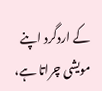کے اردگرد اپنے مویشی چراتا ہے،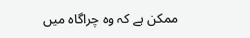ممکن ہے کہ وہ چراگاہ میں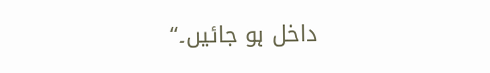داخل ہو جائیں۔“